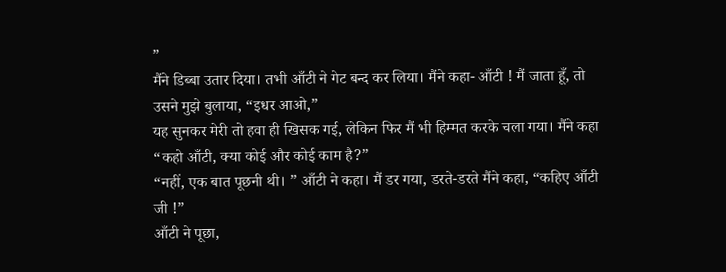”
मैंने डिब्बा उतार दिया। तभी आँटी ने गेट बन्द कर लिया। मैंने कहा- आँटी ! मैं जाता हूँ, तो उसने मुझे बुलाया, “इधर आओ,”
यह सुनकर मेरी तो हवा ही खिसक गई, लेकिन फिर मैं भी हिम्मत करके चला गया। मैंने कहा “कहो आँटी, क्या कोई और कोई काम है?”
“नहीं, एक बात पूछनी थी। ” आँटी ने कहा। मैं डर गया, डरते-डरते मैंने कहा, “कहिए आँटी जी !”
आँटी ने पूछा,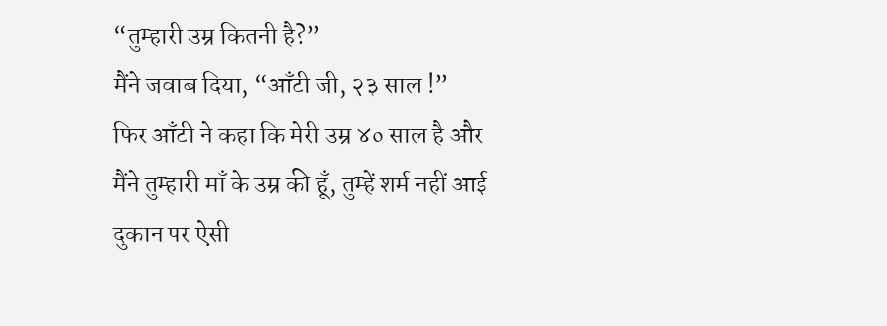“तुम्हारी उम्र कितनी है?”
मैंने जवाब दिया, “आँटी जी, २३ साल !”
फिर आँटी ने कहा कि मेरी उम्र ४० साल है और मैंने तुम्हारी माँ के उम्र की हूँ, तुम्हें शर्म नहीं आई दुकान पर ऐसी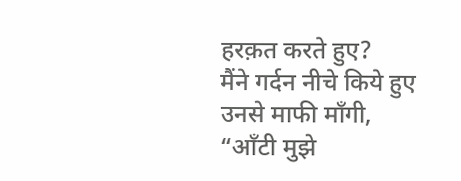हरक़त करते हुए?
मैंने गर्दन नीचे किये हुए उनसे माफी माँगी, “आँटी मुझे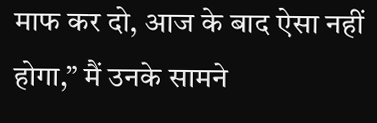माफ कर दो, आज के बाद ऐसा नहीं होगा,” मैं उनके सामने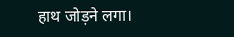हाथ जोड़ने लगा।